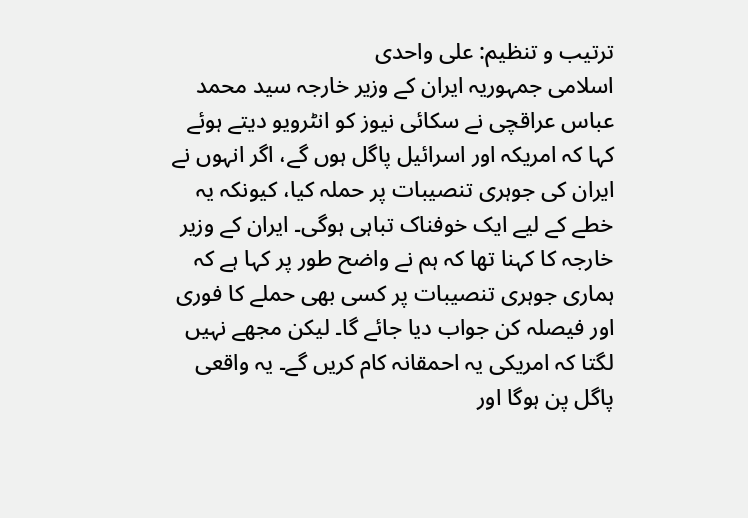ترتیب و تنظیم: علی واحدی
اسلامی جمہوریہ ایران کے وزیر خارجہ سید محمد عباس عراقچی نے سکائی نیوز کو انٹرویو دیتے ہوئے کہا کہ امریکہ اور اسرائیل پاگل ہوں گے، اگر انہوں نے ایران کی جوہری تنصیبات پر حملہ کیا، کیونکہ یہ خطے کے لیے ایک خوفناک تباہی ہوگی۔ ایران کے وزیر خارجہ کا کہنا تھا کہ ہم نے واضح طور پر کہا ہے کہ ہماری جوہری تنصیبات پر کسی بھی حملے کا فوری اور فیصلہ کن جواب دیا جائے گا۔ لیکن مجھے نہیں لگتا کہ امریکی یہ احمقانہ کام کریں گے۔ یہ واقعی پاگل پن ہوگا اور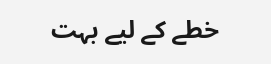خطے کے لیے بہت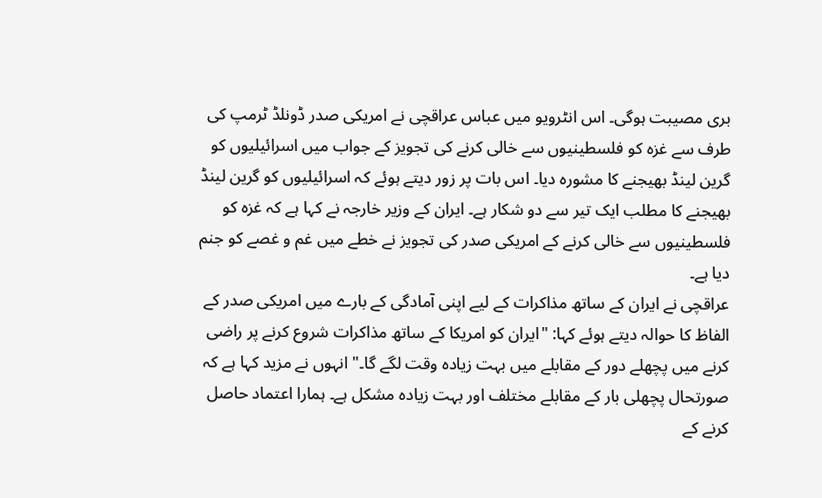بری مصیبت ہوگی۔ اس انٹرویو میں عباس عراقچی نے امریکی صدر ڈونلڈ ٹرمپ کی طرف سے غزہ کو فلسطینیوں سے خالی کرنے کی تجویز کے جواب میں اسرائیلیوں کو گرین لینڈ بھیجنے کا مشورہ دیا۔ اس بات پر زور دیتے ہوئے کہ اسرائیلیوں کو گرین لینڈ بھیجنے کا مطلب ایک تیر سے دو شکار ہے۔ ایران کے وزیر خارجہ نے کہا ہے کہ غزہ کو فلسطینیوں سے خالی کرنے کے امریکی صدر کی تجویز نے خطے میں غم و غصے کو جنم دیا ہے۔
عراقچی نے ایران کے ساتھ مذاکرات کے لیے اپنی آمادگی کے بارے میں امریکی صدر کے الفاظ کا حوالہ دیتے ہوئے کہا: "ایران کو امریکا کے ساتھ مذاکرات شروع کرنے پر راضی کرنے میں پچھلے دور کے مقابلے میں بہت زیادہ وقت لگے گا۔" انہوں نے مزید کہا ہے کہ صورتحال پچھلی بار کے مقابلے مختلف اور بہت زیادہ مشکل ہے۔ ہمارا اعتماد حاصل کرنے کے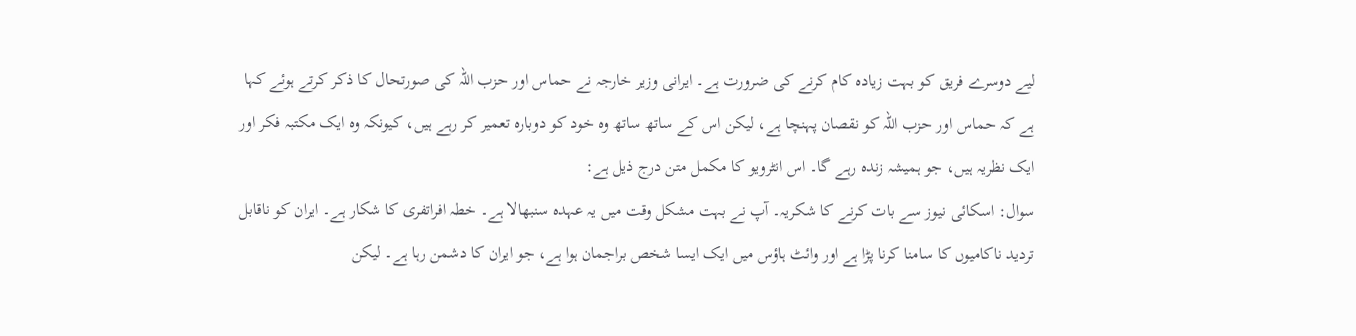لیے دوسرے فریق کو بہت زیادہ کام کرنے کی ضرورت ہے۔ ایرانی وزیر خارجہ نے حماس اور حزب اللہ کی صورتحال کا ذکر کرتے ہوئے کہا ہے کہ حماس اور حزب اللہ کو نقصان پہنچا ہے، لیکن اس کے ساتھ ساتھ وہ خود کو دوبارہ تعمیر کر رہے ہیں، کیونکہ وہ ایک مکتبہ فکر اور ایک نظریہ ہیں، جو ہمیشہ زندہ رہے گا۔ اس انٹرویو کا مکمل متن درج ذیل ہے:
سوال: اسکائی نیوز سے بات کرنے کا شکریہ۔ آپ نے بہت مشکل وقت میں یہ عہدہ سنبھالا ہے۔ خطہ افراتفری کا شکار ہے۔ ایران کو ناقابل تردید ناکامیوں کا سامنا کرنا پڑا ہے اور وائٹ ہاؤس میں ایک ایسا شخص براجمان ہوا ہے، جو ایران کا دشمن رہا ہے۔ لیکن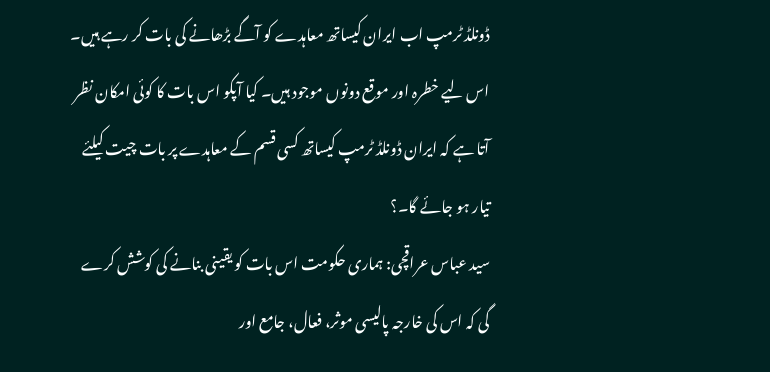ڈونلڈ ٹرمپ اب ایران کیساتھ معاہدے کو آگے بڑھانے کی بات کر رہے ہیں۔ اس لیے خطرہ اور موقع دونوں موجود ہیں۔ کیا آپکو اس بات کا کوئی امکان نظر آتا ہے کہ ایران ڈونلڈ ٹرمپ کیساتھ کسی قسم کے معاہدے پر بات چیت کیلئے تیار ہو جائے گا۔؟
سید عباس عراقچی: ہماری حکومت اس بات کو یقینی بنانے کی کوشش کرے گی کہ اس کی خارجہ پالیسی موثر، فعال، جامع اور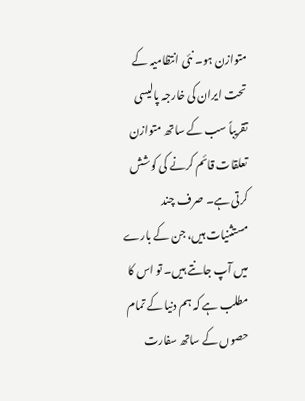متوازن ہو۔ نئی انتظامیہ کے تحت ایران کی خارجہ پالیسی تقریباً سب کے ساتھ متوازن تعلقات قائم کرنے کی کوشش کرتی ہے۔ صرف چند مستثنیات ہیں، جن کے بارے میں آپ جانتے ہیں۔ تو اس کا مطلب ہے کہ ہم دنیا کے تمام حصوں کے ساتھ سفارت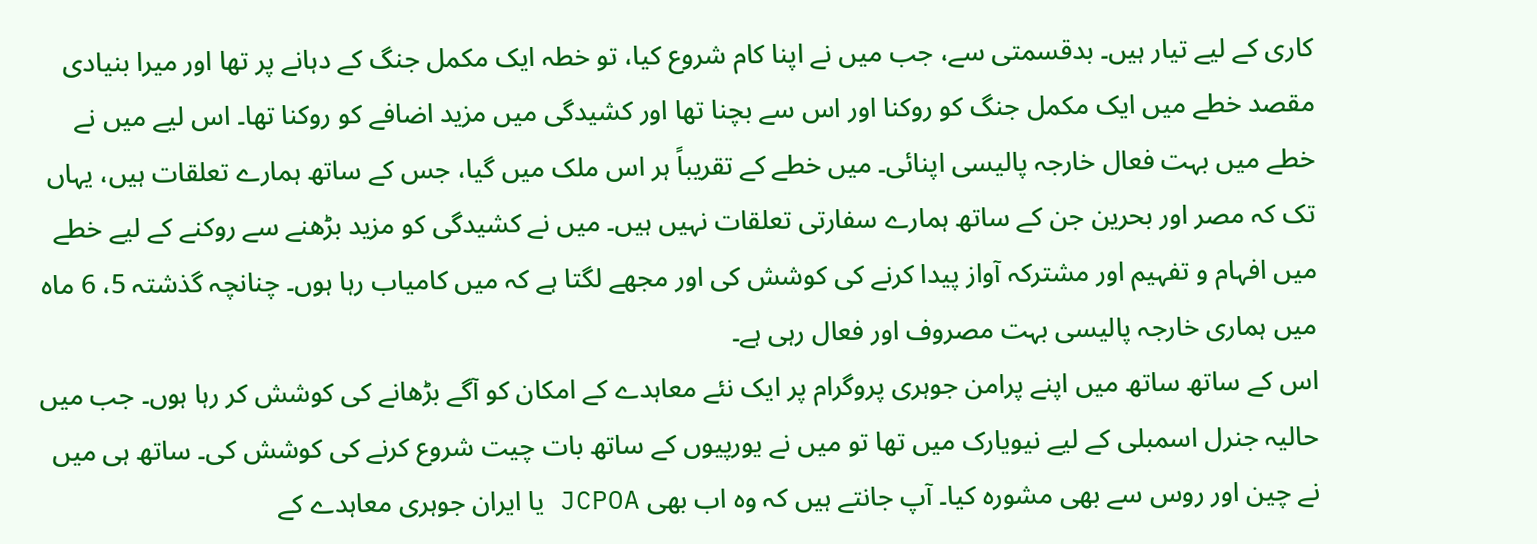کاری کے لیے تیار ہیں۔ بدقسمتی سے، جب میں نے اپنا کام شروع کیا، تو خطہ ایک مکمل جنگ کے دہانے پر تھا اور میرا بنیادی مقصد خطے میں ایک مکمل جنگ کو روکنا اور اس سے بچنا تھا اور کشیدگی میں مزید اضافے کو روکنا تھا۔ اس لیے میں نے خطے میں بہت فعال خارجہ پالیسی اپنائی۔ میں خطے کے تقریباً ہر اس ملک میں گیا، جس کے ساتھ ہمارے تعلقات ہیں، یہاں تک کہ مصر اور بحرین جن کے ساتھ ہمارے سفارتی تعلقات نہیں ہیں۔ میں نے کشیدگی کو مزید بڑھنے سے روکنے کے لیے خطے میں افہام و تفہیم اور مشترکہ آواز پیدا کرنے کی کوشش کی اور مجھے لگتا ہے کہ میں کامیاب رہا ہوں۔ چنانچہ گذشتہ 5، 6 ماہ میں ہماری خارجہ پالیسی بہت مصروف اور فعال رہی ہے۔
اس کے ساتھ ساتھ میں اپنے پرامن جوہری پروگرام پر ایک نئے معاہدے کے امکان کو آگے بڑھانے کی کوشش کر رہا ہوں۔ جب میں حالیہ جنرل اسمبلی کے لیے نیویارک میں تھا تو میں نے یورپیوں کے ساتھ بات چیت شروع کرنے کی کوشش کی۔ ساتھ ہی میں نے چین اور روس سے بھی مشورہ کیا۔ آپ جانتے ہیں کہ وہ اب بھی JCPOA یا ایران جوہری معاہدے کے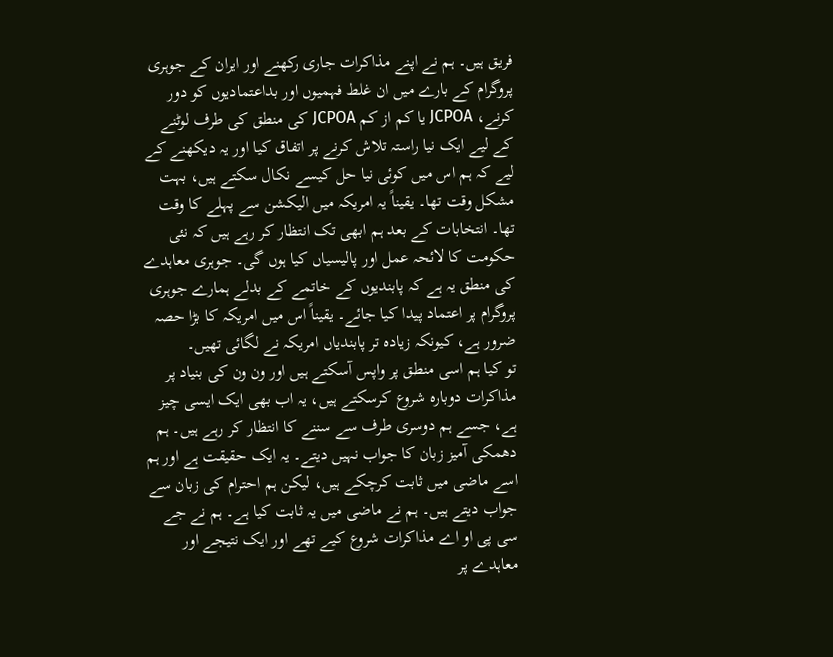فریق ہیں۔ ہم نے اپنے مذاکرات جاری رکھنے اور ایران کے جوہری پروگرام کے بارے میں ان غلط فہمیوں اور بداعتمادیوں کو دور کرنے، JCPOA یا کم از کم JCPOA کی منطق کی طرف لوٹنے کے لیے ایک نیا راستہ تلاش کرنے پر اتفاق کیا اور یہ دیکھنے کے لیے کہ ہم اس میں کوئی نیا حل کیسے نکال سکتے ہیں، بہت مشکل وقت تھا۔ یقیناً یہ امریکہ میں الیکشن سے پہلے کا وقت تھا۔ انتخابات کے بعد ہم ابھی تک انتظار کر رہے ہیں کہ نئی حکومت کا لائحہ عمل اور پالیسیاں کیا ہوں گی۔ جوہری معاہدے کی منطق یہ ہے کہ پابندیوں کے خاتمے کے بدلے ہمارے جوہری پروگرام پر اعتماد پیدا کیا جائے۔ یقیناً اس میں امریکہ کا بڑا حصہ ضرور ہے، کیونکہ زیادہ تر پابندیاں امریکہ نے لگائی تھیں۔
تو کیا ہم اسی منطق پر واپس آسکتے ہیں اور ون ون کی بنیاد پر مذاکرات دوبارہ شروع کرسکتے ہیں، یہ اب بھی ایک ایسی چیز ہے، جسے ہم دوسری طرف سے سننے کا انتظار کر رہے ہیں۔ ہم دھمکی آمیز زبان کا جواب نہیں دیتے۔ یہ ایک حقیقت ہے اور ہم اسے ماضی میں ثابت کرچکے ہیں، لیکن ہم احترام کی زبان سے جواب دیتے ہیں۔ ہم نے ماضی میں یہ ثابت کیا ہے۔ ہم نے جے سی پی او اے مذاکرات شروع کیے تھے اور ایک نتیجے اور معاہدے پر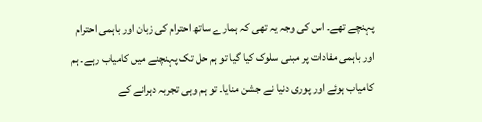پہنچے تھے۔ اس کی وجہ یہ تھی کہ ہمارے ساتھ احترام کی زبان اور باہمی احترام اور باہمی مفادات پر مبنی سلوک کیا گیا تو ہم حل تک پہنچنے میں کامیاب رہے۔ ہم کامیاب ہوئے اور پوری دنیا نے جشن منایا۔ تو ہم وہی تجربہ دہرانے کے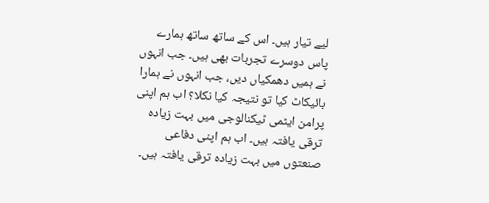لیے تیار ہیں۔ اس کے ساتھ ساتھ ہمارے پاس دوسرے تجربات بھی ہیں۔ جب انہوں نے ہمیں دھمکیاں دیں، جب انہوں نے ہمارا بائیکاٹ کیا تو نتیجہ کیا نکلا؟ اب ہم اپنی پرامن ایٹمی ٹیکنالوجی میں بہت زیادہ ترقی یافتہ ہیں۔ اب ہم اپنی دفاعی صنعتوں میں بہت زیادہ ترقی یافتہ ہیں۔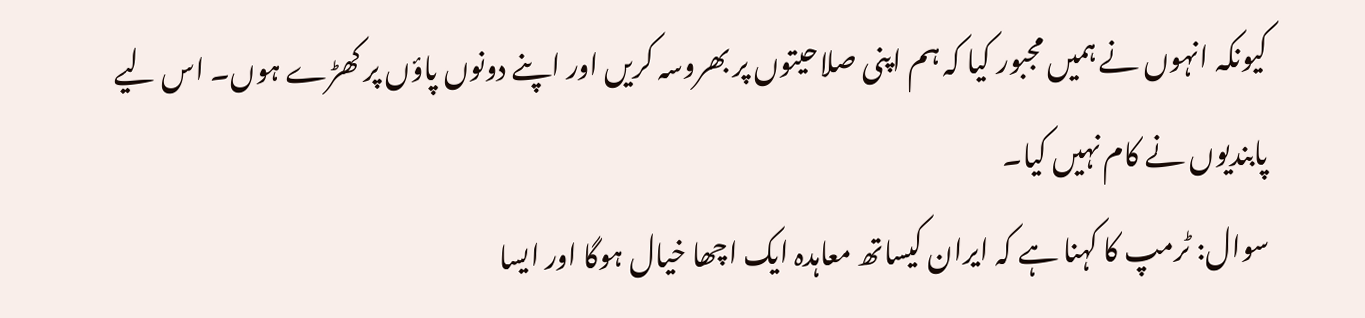کیونکہ انہوں نے ہمیں مجبور کیا کہ ہم اپنی صلاحیتوں پر بھروسہ کریں اور اپنے دونوں پاؤں پر کھڑے ہوں۔ اس لیے پابندیوں نے کام نہیں کیا۔
سوال: ٹرمپ کا کہنا ہے کہ ایران کیساتھ معاہدہ ایک اچھا خیال ہوگا اور ایسا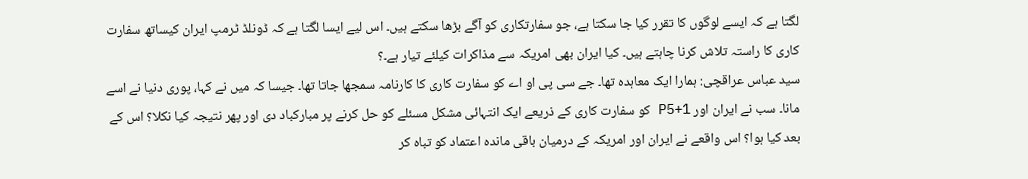لگتا ہے کہ ایسے لوگوں کا تقرر کیا جا سکتا ہے، جو سفارتکاری کو آگے بڑھا سکتے ہیں۔ اس لیے ایسا لگتا ہے کہ ڈونلڈ ٹرمپ ایران کیساتھ سفارت کاری کا راستہ تلاش کرنا چاہتے ہیں۔ کیا ایران بھی امریکہ سے مذاکرات کیلئے تیار ہے۔؟
سید عباس عراقچی: ہمارا ایک معاہدہ تھا۔ جے سی پی او اے کو سفارت کاری کا کارنامہ سمجھا جاتا تھا۔ جیسا کہ میں نے کہا، پوری دنیا نے اسے مانا۔ سب نے ایران اور P5+1 کو سفارت کاری کے ذریعے ایک انتہائی مشکل مسئلے کو حل کرنے پر مبارکباد دی اور پھر نتیجہ کیا نکلا؟ اس کے بعد کیا ہوا؟ اس واقعے نے ایران اور امریکہ کے درمیان باقی ماندہ اعتماد کو تباہ کر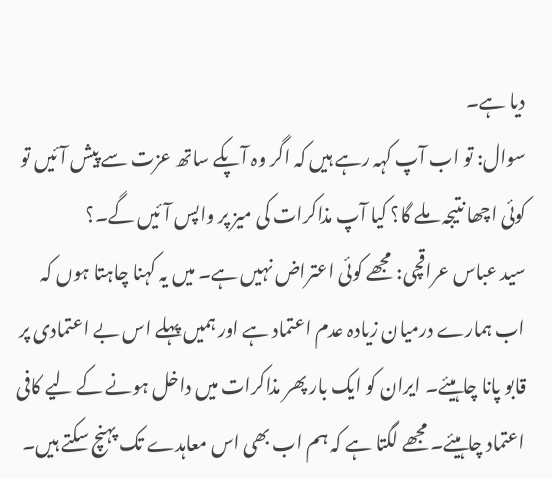دیا ہے۔
سوال: تو اب آپ کہہ رہے ہیں کہ اگر وہ آپکے ساتھ عزت سے پیش آئیں تو کوئی اچھا نتیجہ ملے گا؟ کیا آپ مذاکرات کی میز پر واپس آئیں گے۔؟
سید عباس عراقچی: مجھے کوئی اعتراض نہیں ہے۔ میں یہ کہنا چاہتا ہوں کہ اب ہمارے درمیان زیادہ عدم اعتماد ہے اور ہمیں پہلے اس بے اعتمادی پر قابو پانا چاہیئے۔ ایران کو ایک بار پھر مذاکرات میں داخل ہونے کے لیے کافی اعتماد چاہیئے۔ مجھے لگتا ہے کہ ہم اب بھی اس معاہدے تک پہنچ سکتے ہیں۔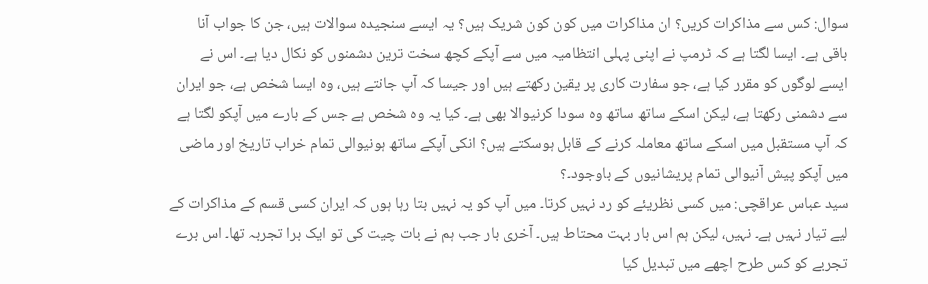سوال: کس سے مذاکرات کریں؟ ان مذاکرات میں کون کون شریک ہیں؟ یہ ایسے سنجیدہ سوالات ہیں، جن کا جواب آنا باقی ہے۔ ایسا لگتا ہے کہ ٹرمپ نے اپنی پہلی انتظامیہ میں سے آپکے کچھ سخت ترین دشمنوں کو نکال دیا ہے۔ اس نے ایسے لوگوں کو مقرر کیا ہے، جو سفارت کاری پر یقین رکھتے ہیں اور جیسا کہ آپ جانتے ہیں، وہ ایسا شخص ہے، جو ایران سے دشمنی رکھتا ہے، لیکن اسکے ساتھ ساتھ وہ سودا کرنیوالا بھی ہے۔ کیا یہ وہ شخص ہے جس کے بارے میں آپکو لگتا ہے کہ آپ مستقبل میں اسکے ساتھ معاملہ کرنے کے قابل ہوسکتے ہیں؟ انکی آپکے ساتھ ہونیوالی تمام خراب تاریخ اور ماضی میں آپکو پیش آنیوالی تمام پریشانیوں کے باوجود۔؟
سید عباس عراقچی: میں کسی نظریئے کو رد نہیں کرتا۔ میں آپ کو یہ نہیں بتا رہا ہوں کہ ایران کسی قسم کے مذاکرات کے لیے تیار نہیں ہے۔ نہیں، لیکن ہم اس بار بہت محتاط ہیں۔ آخری بار جب ہم نے بات چیت کی تو ایک برا تجربہ تھا۔ اس برے تجربے کو کس طرح اچھے میں تبدیل کیا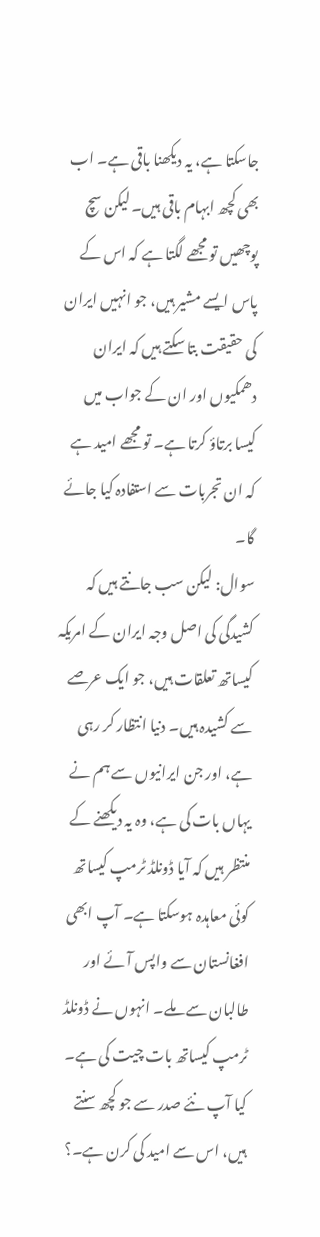جاسکتا ہے، یہ دیکھنا باقی ہے۔ اب بھی کچھ ابہام باقی ہیں۔ لیکن سچ پوچھیں تو مجھے لگتا ہے کہ اس کے پاس ایسے مشیر ہیں، جو انہیں ایران کی حقیقت بتا سکتے ہیں کہ ایران دھمکیوں اور ان کے جواب میں کیسا برتاؤ کرتا ہے۔ تو مجھے امید ہے کہ ان تجربات سے استفادہ کیا جائے گا۔
سوال: لیکن سب جانتے ہیں کہ کشیدگی کی اصل وجہ ایران کے امریکہ کیساتھ تعلقات ہیں، جو ایک عرصے سے کشیدہ ہیں۔ دنیا انتظار کر رہی ہے، اور جن ایرانیوں سے ہم نے یہاں بات کی ہے، وہ یہ دیکھنے کے منتظر ہیں کہ آیا ڈونلڈ ٹرمپ کیساتھ کوئی معاہدہ ہوسکتا ہے۔ آپ ابھی افغانستان سے واپس آئے اور طالبان سے ملے۔ انہوں نے ڈونلڈ ٹرمپ کیساتھ بات چیت کی ہے۔ کیا آپ نئے صدر سے جو کچھ سنتے ہیں، اس سے امید کی کرن ہے۔؟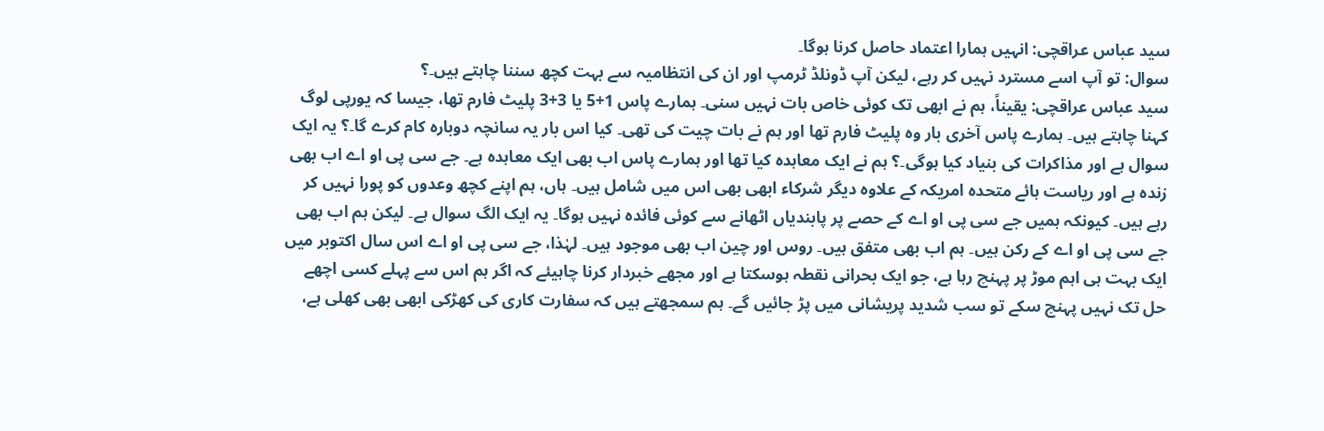سید عباس عراقچی: انہیں ہمارا اعتماد حاصل کرنا ہوگا۔
سوال: تو آپ اسے مسترد نہیں کر رہے، لیکن آپ ڈونلڈ ٹرمپ اور ان کی انتظامیہ سے بہت کچھ سننا چاہتے ہیں۔؟
سید عباس عراقچی: یقیناً، ہم نے ابھی تک کوئی خاص بات نہیں سنی۔ ہمارے پاس 1+5 یا 3+3 پلیٹ فارم تھا، جیسا کہ یورپی لوگ کہنا چاہتے ہیں۔ ہمارے پاس آخری بار وہ پلیٹ فارم تھا اور ہم نے بات چیت کی تھی۔ کیا اس بار یہ سانچہ دوبارہ کام کرے گا۔؟ یہ ایک سوال ہے اور مذاکرات کی بنیاد کیا ہوگی۔؟ ہم نے ایک معاہدہ کیا تھا اور ہمارے پاس اب بھی ایک معاہدہ ہے۔ جے سی پی او اے اب بھی زندہ ہے اور ریاست ہائے متحدہ امریکہ کے علاوہ دیگر شرکاء ابھی بھی اس میں شامل ہیں۔ ہاں، ہم اپنے کچھ وعدوں کو پورا نہیں کر رہے ہیں۔ کیونکہ ہمیں جے سی پی او اے کے حصے پر پابندیاں اٹھانے سے کوئی فائدہ نہیں ہوگا۔ یہ ایک الگ سوال ہے۔ لیکن ہم اب بھی جے سی پی او اے کے رکن ہیں۔ ہم اب بھی متفق ہیں۔ روس اور چین اب بھی موجود ہیں۔ لہٰذا، جے سی پی او اے اس سال اکتوبر میں ایک بہت ہی اہم موڑ پر پہنچ رہا ہے، جو ایک بحرانی نقطہ ہوسکتا ہے اور مجھے خبردار کرنا چاہیئے کہ اگر ہم اس سے پہلے کسی اچھے حل تک نہیں پہنچ سکے تو سب شدید پریشانی میں پڑ جائیں گے۔ ہم سمجھتے ہیں کہ سفارت کاری کی کھڑکی ابھی بھی کھلی ہے،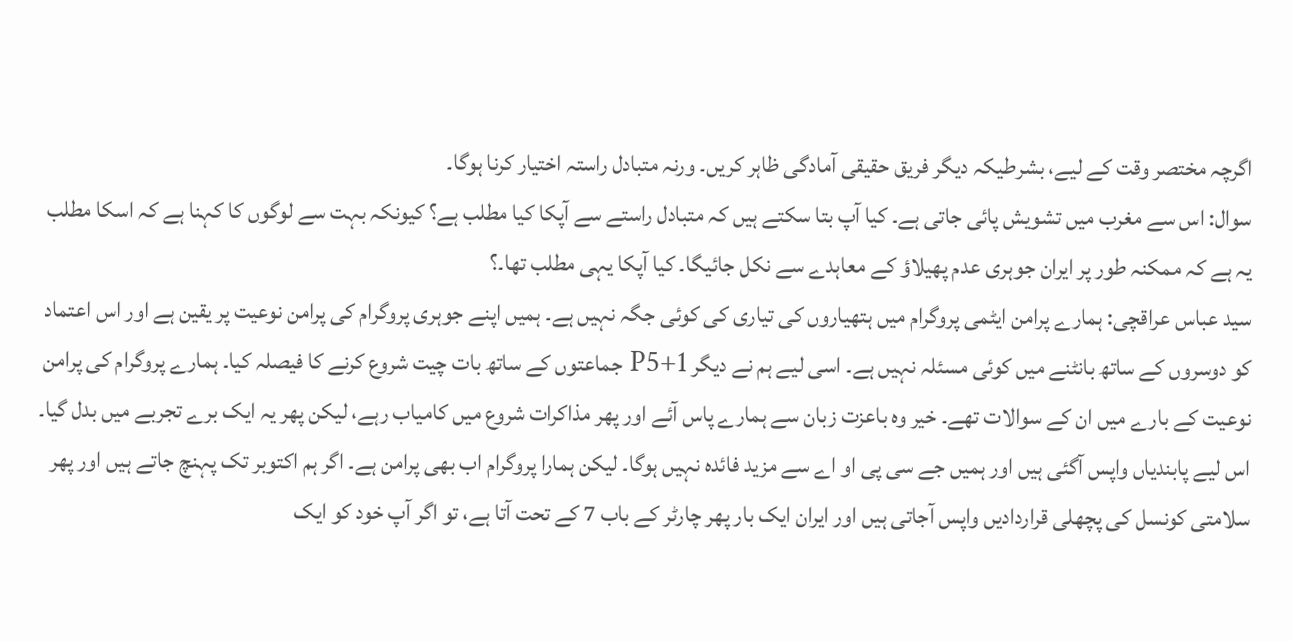اگرچہ مختصر وقت کے لیے، بشرطیکہ دیگر فریق حقیقی آمادگی ظاہر کریں۔ ورنہ متبادل راستہ اختیار کرنا ہوگا۔
سوال: اس سے مغرب میں تشویش پائی جاتی ہے۔ کیا آپ بتا سکتے ہیں کہ متبادل راستے سے آپکا کیا مطلب ہے؟ کیونکہ بہت سے لوگوں کا کہنا ہے کہ اسکا مطلب یہ ہے کہ ممکنہ طور پر ایران جوہری عدم پھیلاؤ کے معاہدے سے نکل جائیگا۔ کیا آپکا یہی مطلب تھا۔؟
سید عباس عراقچی: ہمارے پرامن ایٹمی پروگرام میں ہتھیاروں کی تیاری کی کوئی جگہ نہیں ہے۔ ہمیں اپنے جوہری پروگرام کی پرامن نوعیت پر یقین ہے اور اس اعتماد کو دوسروں کے ساتھ بانٹنے میں کوئی مسئلہ نہیں ہے۔ اسی لیے ہم نے دیگر P5+1 جماعتوں کے ساتھ بات چیت شروع کرنے کا فیصلہ کیا۔ ہمارے پروگرام کی پرامن نوعیت کے بارے میں ان کے سوالات تھے۔ خیر وہ باعزت زبان سے ہمارے پاس آئے اور پھر مذاکرات شروع میں کامیاب رہے، لیکن پھر یہ ایک برے تجربے میں بدل گیا۔ اس لیے پابندیاں واپس آگئی ہیں اور ہمیں جے سی پی او اے سے مزید فائدہ نہیں ہوگا۔ لیکن ہمارا پروگرام اب بھی پرامن ہے۔ اگر ہم اکتوبر تک پہنچ جاتے ہیں اور پھر سلامتی کونسل کی پچھلی قراردادیں واپس آجاتی ہیں اور ایران ایک بار پھر چارٹر کے باب 7 کے تحت آتا ہے، تو اگر آپ خود کو ایک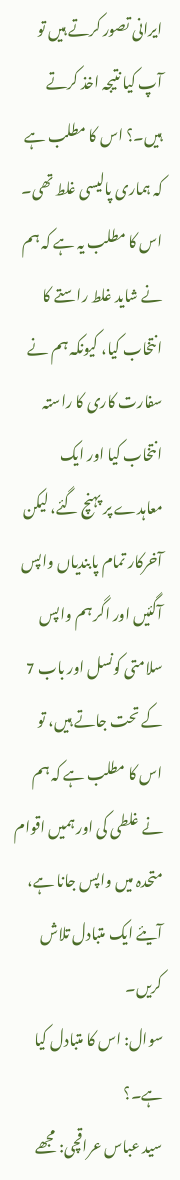ایرانی تصور کرتے ہیں تو آپ کیا نتیجہ اخذ کرتے ہیں۔؟ اس کا مطلب ہے کہ ہماری پالیسی غلط تھی۔ اس کا مطلب یہ ہے کہ ہم نے شاید غلط راستے کا انتخاب کیا، کیونکہ ہم نے سفارت کاری کا راستہ انتخاب کیا اور ایک معاہدے پر پہنچ گئے، لیکن آخرکار تمام پابندیاں واپس آگئیں اور اگر ہم واپس سلامتی کونسل اور باب 7 کے تحت جاتے ہیں، تو اس کا مطلب ہے کہ ہم نے غلطی کی اور ہمیں اقوام متحدہ میں واپس جانا ہے، آیئے ایک متبادل تلاش کریں۔
سوال: اس کا متبادل کیا ہے۔؟
سید عباس عراقچی: مجھے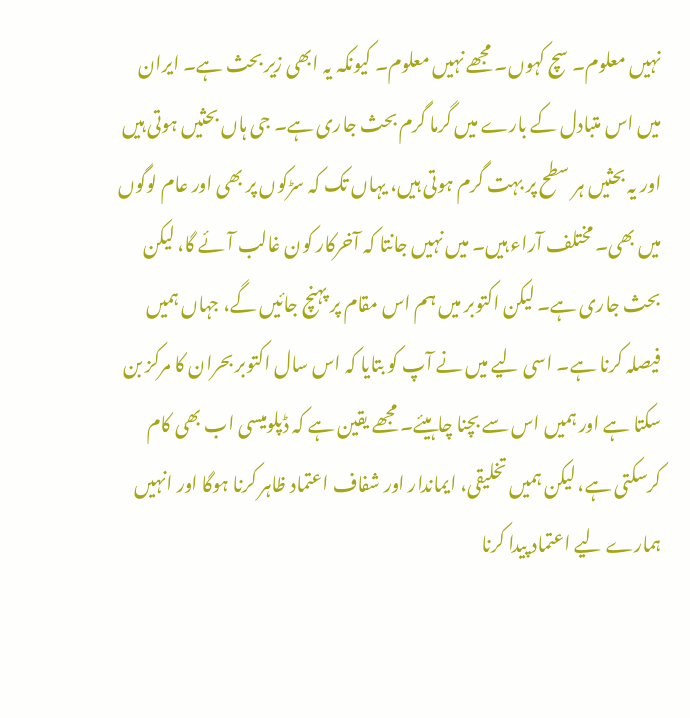نہیں معلوم۔ سچ کہوں۔ مجھے نہیں معلوم۔ کیونکہ یہ ابھی زیر بحث ہے۔ ایران میں اس متبادل کے بارے میں گرما گرم بحث جاری ہے۔ جی ہاں بحثیں ہوتی ہیں اور یہ بحثیں ہر سطح پر بہت گرم ہوتی ہیں، یہاں تک کہ سڑکوں پر بھی اور عام لوگوں میں بھی۔ مختلف آراء ہیں۔ میں نہیں جانتا کہ آخرکار کون غالب آئے گا، لیکن بحث جاری ہے۔ لیکن اکتوبر میں ہم اس مقام پر پہنچ جائیں گے، جہاں ہمیں فیصلہ کرنا ہے۔ اسی لیے میں نے آپ کو بتایا کہ اس سال اکتوبر بحران کا مرکز بن سکتا ہے اور ہمیں اس سے بچنا چاہیئے۔ مجھے یقین ہے کہ ڈپلومیسی اب بھی کام کرسکتی ہے، لیکن ہمیں تخلیقی، ایماندار اور شفاف اعتماد ظاہر کرنا ہوگا اور انہیں ہمارے لیے اعتماد پیدا کرنا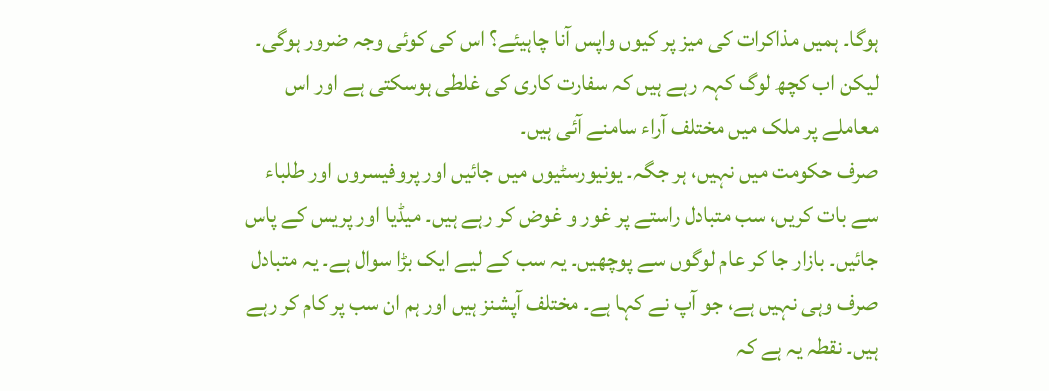ہوگا۔ ہمیں مذاکرات کی میز پر کیوں واپس آنا چاہیئے؟ اس کی کوئی وجہ ضرور ہوگی۔ لیکن اب کچھ لوگ کہہ رہے ہیں کہ سفارت کاری کی غلطی ہوسکتی ہے اور اس معاملے پر ملک میں مختلف آراء سامنے آئی ہیں۔
صرف حکومت میں نہیں، ہر جگہ۔ یونیورسٹیوں میں جائیں اور پروفیسروں اور طلباء سے بات کریں، سب متبادل راستے پر غور و غوض کر رہے ہیں۔ میڈیا اور پریس کے پاس جائیں۔ بازار جا کر عام لوگوں سے پوچھیں۔ یہ سب کے لیے ایک بڑا سوال ہے۔ یہ متبادل صرف وہی نہیں ہے، جو آپ نے کہا ہے۔ مختلف آپشنز ہیں اور ہم ان سب پر کام کر رہے ہیں۔ نقطہ یہ ہے کہ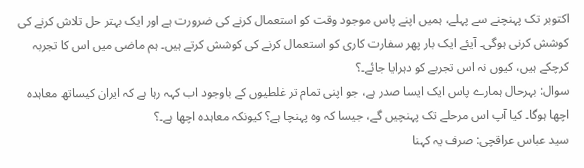اکتوبر تک پہنچنے سے پہلے، ہمیں اپنے پاس موجود وقت کو استعمال کرنے کی ضرورت ہے اور ایک بہتر حل تلاش کرنے کی کوشش کرنی ہوگی۔ آیئے ایک بار پھر سفارت کاری کو استعمال کرنے کی کوشش کرتے ہیں۔ ہم ماضی میں اس کا تجربہ کرچکے ہیں، کیوں نہ اس تجربے کو دہرایا جائے۔؟
سوال: بہرحال ہمارے پاس ایک ایسا صدر ہے، جو اپنی تمام تر غلطیوں کے باوجود اب کہہ رہا ہے کہ ایران کیساتھ معاہدہ اچھا ہوگا۔ کیا آپ اس مرحلے تک پہنچیں گے، جیسا کہ وہ پہنچا ہے؟ کیونکہ معاہدہ اچھا ہے۔؟
سید عباس عراقچی: صرف یہ کہنا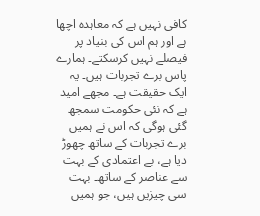کافی نہیں ہے کہ معاہدہ اچھا ہے اور ہم اس کی بنیاد پر فیصلے نہیں کرسکتے۔ ہمارے پاس برے تجربات ہیں۔ یہ ایک حقیقت ہے۔ مجھے امید ہے کہ نئی حکومت سمجھ گئی ہوگی کہ اس نے ہمیں برے تجربات کے ساتھ چھوڑ دیا ہے، بے اعتمادی کے بہت سے عناصر کے ساتھ۔ بہت سی چیزیں ہیں، جو ہمیں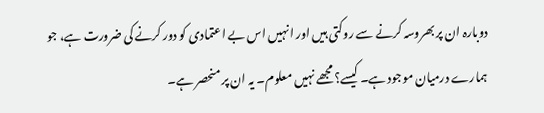دوبارہ ان پر بھروسہ کرنے سے روکتی ہیں اور انہیں اس بے اعتمادی کو دور کرنے کی ضرورت ہے، جو ہمارے درمیان موجود ہے۔ کیسے؟ مجھے نہیں معلوم۔ یہ ان پر منحصر ہے۔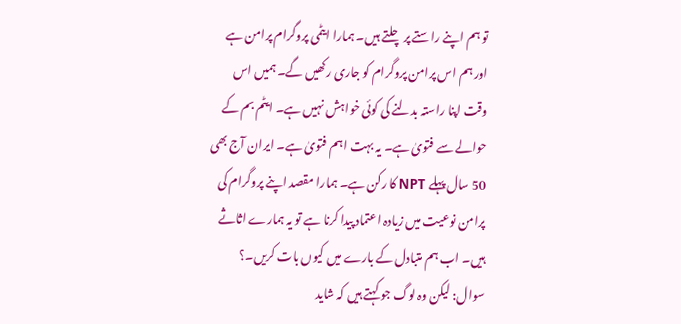تو ہم اپنے راستے پر چلتے ہیں۔ ہمارا ایٹمی پروگرام پرامن ہے اور ہم اس پرامن پروگرام کو جاری رکھیں گے۔ ہمیں اس وقت اپنا راستہ بدلنے کی کوئی خواہش نہیں ہے۔ ایٹم بم کے حوالے سے فتویٰ ہے۔ یہ بہت اہم فتویٰ ہے۔ ایران آج بھی 50 سال پہلے NPT کا رکن ہے۔ ہمارا مقصد اپنے پروگرام کی پرامن نوعیت میں زیادہ اعتماد پیدا کرنا ہے تو یہ ہمارے اثاثے ہیں۔ اب ہم متبادل کے بارے میں کیوں بات کریں۔؟
سوال: لیکن وہ لوگ جو کہتے ہیں کہ شاید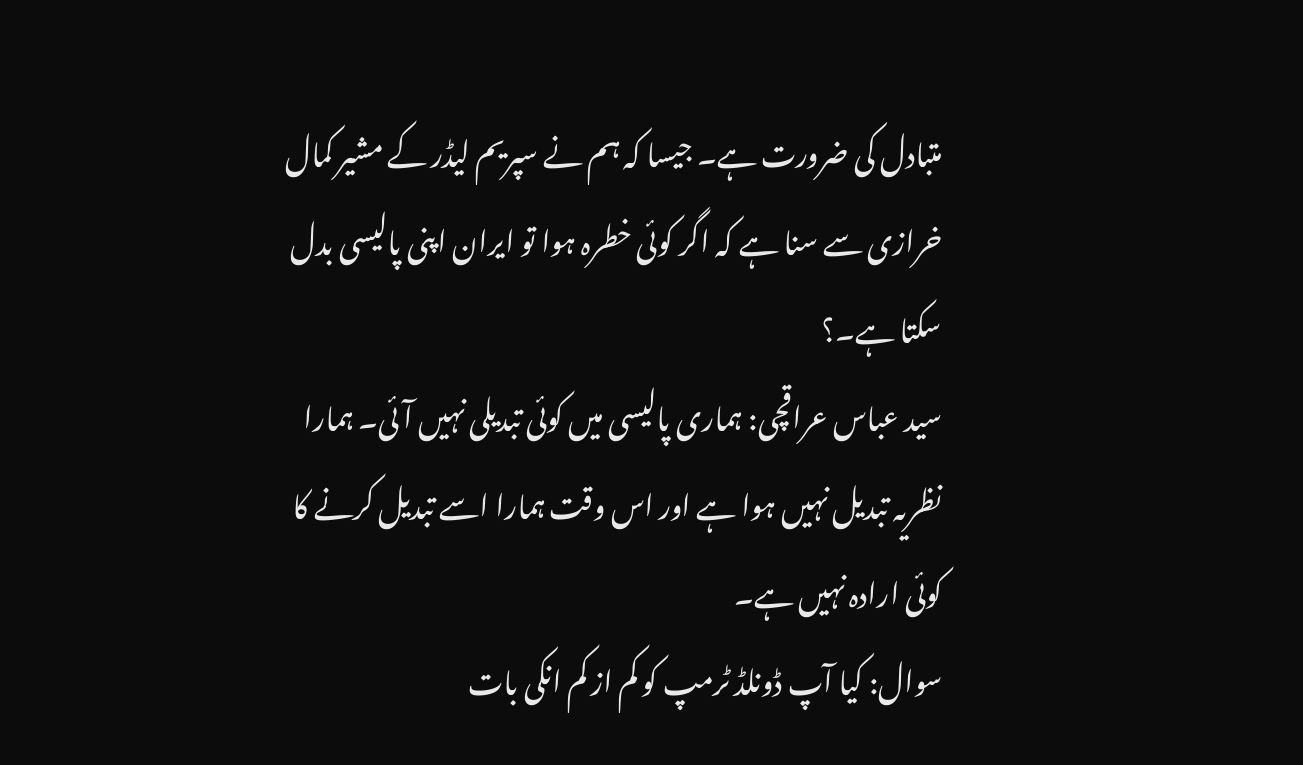متبادل کی ضرورت ہے۔ جیسا کہ ہم نے سپریم لیڈر کے مشیر کمال خرازی سے سنا ہے کہ اگر کوئی خطرہ ہوا تو ایران اپنی پالیسی بدل سکتا ہے۔؟
سید عباس عراقچی: ہماری پالیسی میں کوئی تبدیلی نہیں آئی۔ ہمارا نظریہ تبدیل نہیں ہوا ہے اور اس وقت ہمارا اسے تبدیل کرنے کا کوئی ارادہ نہیں ہے۔
سوال: کیا آپ ڈونلڈ ٹرمپ کو کم از کم انکی بات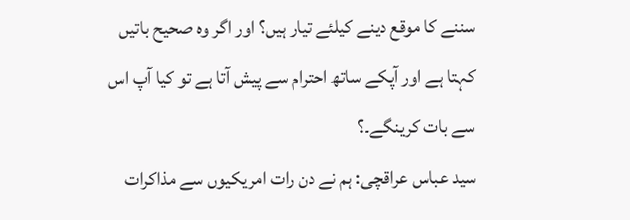سننے کا موقع دینے کیلئے تیار ہیں؟ اور اگر وہ صحیح باتیں کہتا ہے اور آپکے ساتھ احترام سے پیش آتا ہے تو کیا آپ اس سے بات کرینگے۔؟
سید عباس عراقچی: ہم نے دن رات امریکیوں سے مذاکرات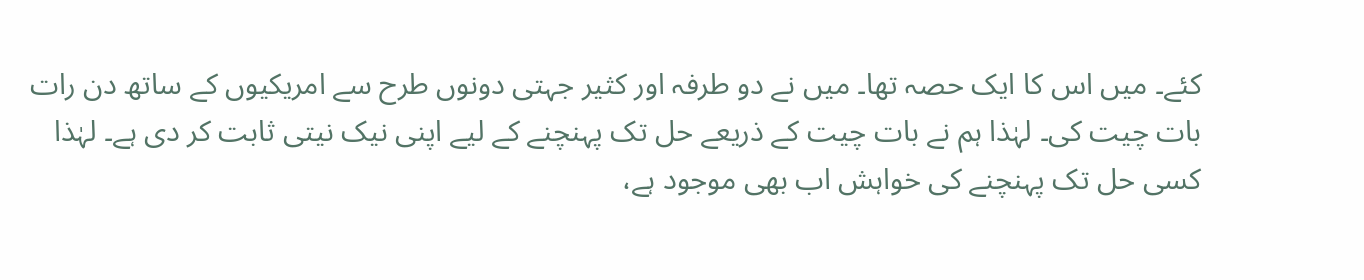کئے۔ میں اس کا ایک حصہ تھا۔ میں نے دو طرفہ اور کثیر جہتی دونوں طرح سے امریکیوں کے ساتھ دن رات بات چیت کی۔ لہٰذا ہم نے بات چیت کے ذریعے حل تک پہنچنے کے لیے اپنی نیک نیتی ثابت کر دی ہے۔ لہٰذا کسی حل تک پہنچنے کی خواہش اب بھی موجود ہے،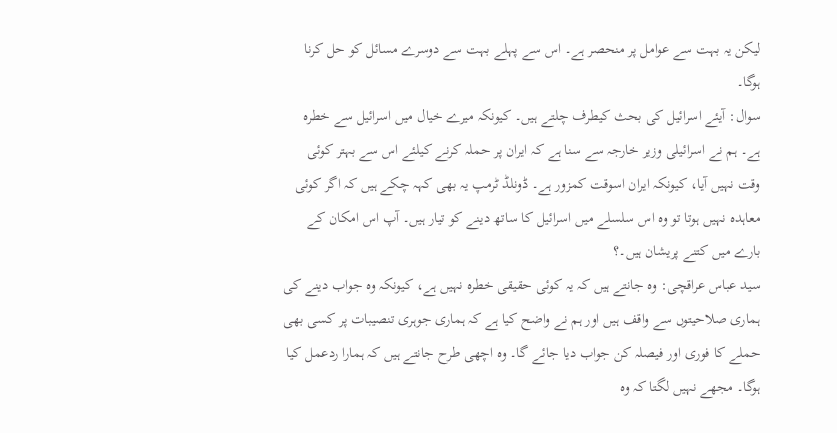لیکن یہ بہت سے عوامل پر منحصر ہے۔ اس سے پہلے بہت سے دوسرے مسائل کو حل کرنا ہوگا۔
سوال: آیئے اسرائیل کی بحث کیطرف چلتے ہیں۔ کیونکہ میرے خیال میں اسرائیل سے خطرہ ہے۔ ہم نے اسرائیلی وزیر خارجہ سے سنا ہے کہ ایران پر حملہ کرنے کیلئے اس سے بہتر کوئی وقت نہیں آیا، کیونکہ ایران اسوقت کمزور ہے۔ ڈونلڈ ٹرمپ یہ بھی کہہ چکے ہیں کہ اگر کوئی معاہدہ نہیں ہوتا تو وہ اس سلسلے میں اسرائیل کا ساتھ دینے کو تیار ہیں۔ آپ اس امکان کے بارے میں کتنے پریشان ہیں۔؟
سید عباس عراقچی: وہ جانتے ہیں کہ یہ کوئی حقیقی خطرہ نہیں ہے، کیونکہ وہ جواب دینے کی ہماری صلاحیتوں سے واقف ہیں اور ہم نے واضح کیا ہے کہ ہماری جوہری تنصیبات پر کسی بھی حملے کا فوری اور فیصلہ کن جواب دیا جائے گا۔ وہ اچھی طرح جانتے ہیں کہ ہمارا ردعمل کیا ہوگا۔ مجھے نہیں لگتا کہ وہ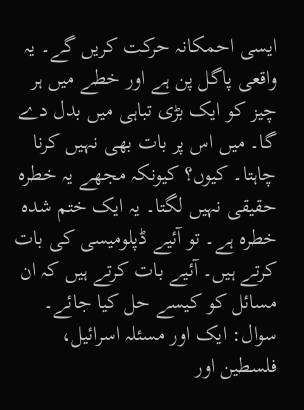ایسی احمکانہ حرکت کریں گے۔ یہ واقعی پاگل پن ہے اور خطے میں ہر چیز کو ایک بڑی تباہی میں بدل دے گا۔ میں اس پر بات بھی نہیں کرنا چاہتا۔ کیوں؟ کیونکہ مجھے یہ خطرہ حقیقی نہیں لگتا۔ یہ ایک ختم شدہ خطرہ ہے۔ تو آئیے ڈپلومیسی کی بات کرتے ہیں۔ آئیے بات کرتے ہیں کہ ان مسائل کو کیسے حل کیا جائے۔
سوال: ایک اور مسئلہ اسرائیل، فلسطین اور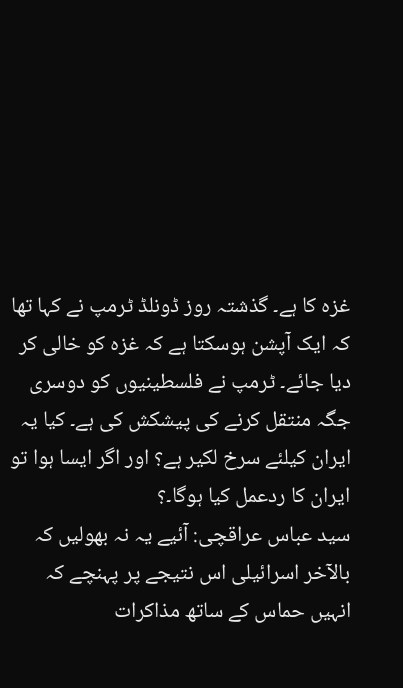غزہ کا ہے۔ گذشتہ روز ڈونلڈ ٹرمپ نے کہا تھا کہ ایک آپشن ہوسکتا ہے کہ غزہ کو خالی کر دیا جائے۔ ٹرمپ نے فلسطینیوں کو دوسری جگہ منتقل کرنے کی پیشکش کی ہے۔ کیا یہ ایران کیلئے سرخ لکیر ہے؟ اور اگر ایسا ہوا تو ایران کا ردعمل کیا ہوگا۔؟
سید عباس عراقچی: آئیے یہ نہ بھولیں کہ بالآخر اسرائیلی اس نتیجے پر پہنچے کہ انہیں حماس کے ساتھ مذاکرات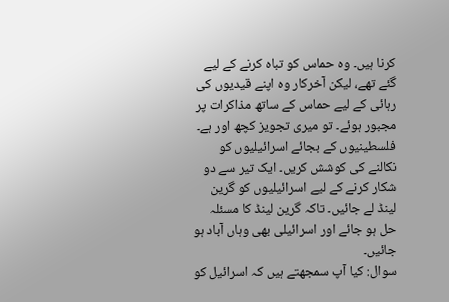کرنا ہیں۔ وہ حماس کو تباہ کرنے کے لیے گئے تھے، لیکن آخرکار وہ اپنے قیدیوں کی رہائی کے لیے حماس کے ساتھ مذاکرات پر مجبور ہوئے۔ تو میری تجویز کچھ اور ہے۔ فلسطینیوں کے بجائے اسرائیلیوں کو نکالنے کی کوشش کریں۔ ایک تیر سے دو شکار کرنے کے لیے اسرائیلیوں کو گرین لینڈ لے جائیں۔ تاکہ گرین لینڈ کا مسئلہ حل ہو جائے اور اسرائیلی بھی وہاں آباد ہو جائیں۔
سوال: کیا آپ سمجھتے ہیں کہ اسرائیل کو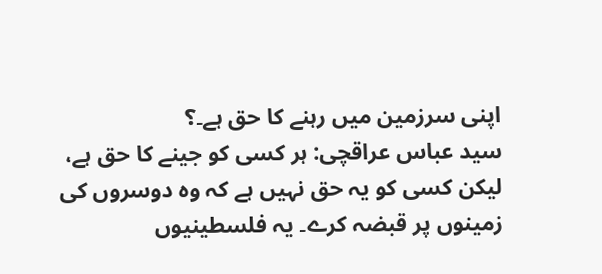اپنی سرزمین میں رہنے کا حق ہے۔؟
سید عباس عراقچی: ہر کسی کو جینے کا حق ہے، لیکن کسی کو یہ حق نہیں ہے کہ وہ دوسروں کی زمینوں پر قبضہ کرے۔ یہ فلسطینیوں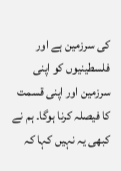کی سرزمین ہے اور فلسطینیوں کو اپنی سرزمین اور اپنی قسمت کا فیصلہ کرنا ہوگا۔ ہم نے کبھی یہ نہیں کہا کہ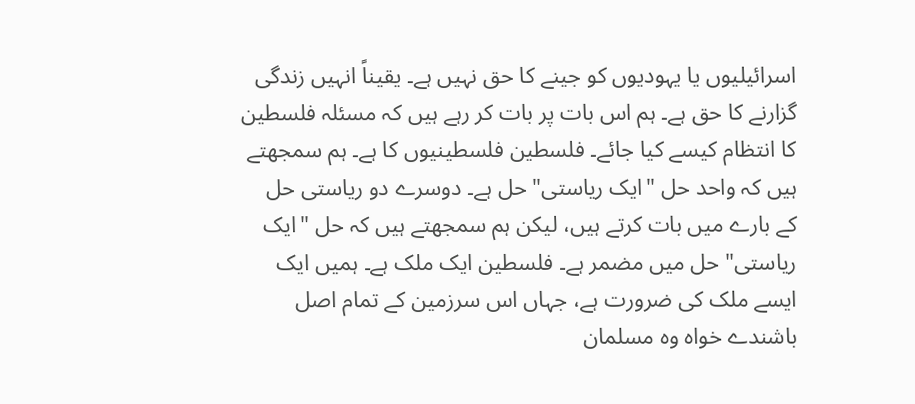اسرائیلیوں یا یہودیوں کو جینے کا حق نہیں ہے۔ یقیناً انہیں زندگی گزارنے کا حق ہے۔ ہم اس بات پر بات کر رہے ہیں کہ مسئلہ فلسطین کا انتظام کیسے کیا جائے۔ فلسطین فلسطینیوں کا ہے۔ ہم سمجھتے ہیں کہ واحد حل "ایک ریاستی" حل ہے۔ دوسرے دو ریاستی حل کے بارے میں بات کرتے ہیں، لیکن ہم سمجھتے ہیں کہ حل "ایک ریاستی" حل میں مضمر ہے۔ فلسطین ایک ملک ہے۔ ہمیں ایک ایسے ملک کی ضرورت ہے، جہاں اس سرزمین کے تمام اصل باشندے خواہ وہ مسلمان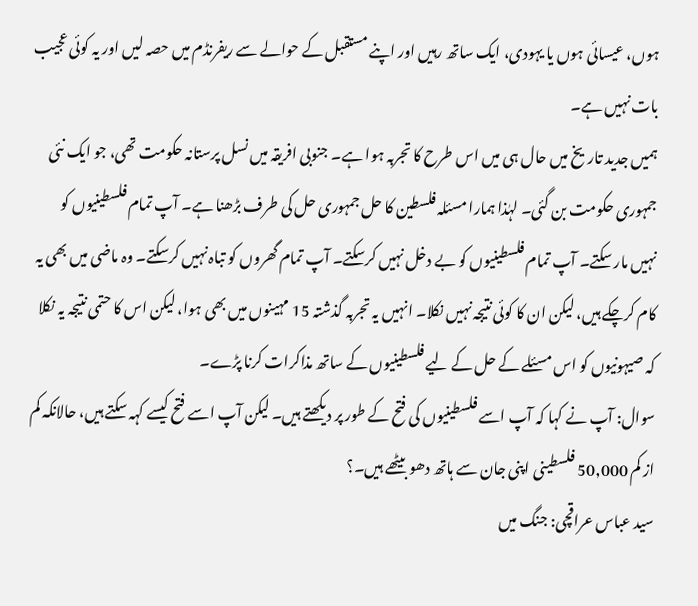ہوں، عیسائی ہوں یا یہودی، ایک ساتھ رہیں اور اپنے مستقبل کے حوالے سے ریفرنڈم میں حصہ لیں اور یہ کوئی عجیب بات نہیں ہے۔
ہمیں جدید تاریخ میں حال ہی میں اس طرح کا تجربہ ہوا ہے۔ جنوبی افریقہ میں نسل پرستانہ حکومت تھی، جو ایک نئی جمہوری حکومت بن گئی۔ لہٰذا ہمارا مسئلہ فلسطین کا حل جمہوری حل کی طرف بڑھنا ہے۔ آپ تمام فلسطینیوں کو نہیں مار سکتے۔ آپ تمام فلسطینیوں کو بے دخل نہیں کرسکتے۔ آپ تمام گھروں کو تباہ نہیں کرسکتے۔ وہ ماضی میں بھی یہ کام کرچکے ہیں، لیکن ان کا کوئی نتیجہ نہیں نکلا۔ انہیں یہ تجربہ گذشتہ 15 مہینوں میں بھی ہوا، لیکن اس کا حتمی نتیجہ یہ نکلا کہ صیہونیوں کو اس مسئلے کے حل کے لیے فلسطینیوں کے ساتھ مذاکرات کرنا پڑے۔
سوال: آپ نے کہا کہ آپ اسے فلسطینیوں کی فتح کے طور پر دیکھتے ہیں۔ لیکن آپ اسے فتح کیسے کہہ سکتے ہیں، حالانکہ کم از کم 50,000 فلسطینی اپنی جان سے ہاتھ دھو بیٹھے ہیں۔؟
سید عباس عراقچی: جنگ میں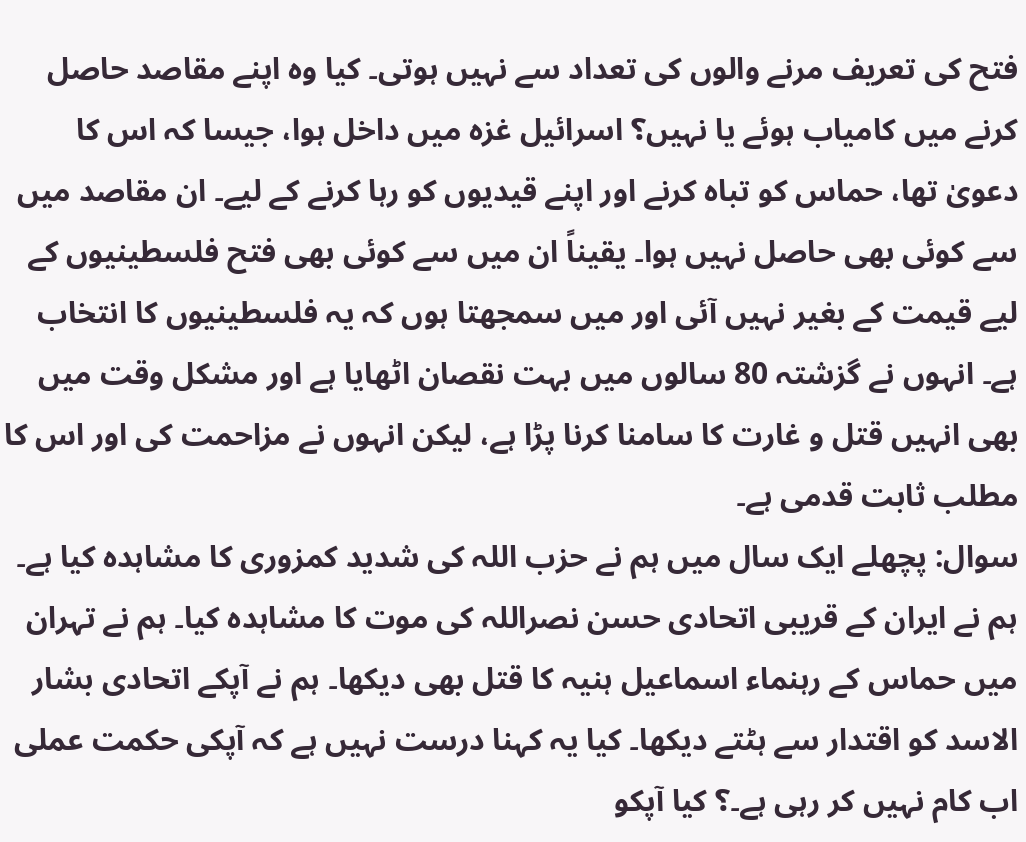فتح کی تعریف مرنے والوں کی تعداد سے نہیں ہوتی۔ کیا وہ اپنے مقاصد حاصل کرنے میں کامیاب ہوئے یا نہیں؟ اسرائیل غزہ میں داخل ہوا، جیسا کہ اس کا دعویٰ تھا، حماس کو تباہ کرنے اور اپنے قیدیوں کو رہا کرنے کے لیے۔ ان مقاصد میں سے کوئی بھی حاصل نہیں ہوا۔ یقیناً ان میں سے کوئی بھی فتح فلسطینیوں کے لیے قیمت کے بغیر نہیں آئی اور میں سمجھتا ہوں کہ یہ فلسطینیوں کا انتخاب ہے۔ انہوں نے گزشتہ 80 سالوں میں بہت نقصان اٹھایا ہے اور مشکل وقت میں بھی انہیں قتل و غارت کا سامنا کرنا پڑا ہے، لیکن انہوں نے مزاحمت کی اور اس کا مطلب ثابت قدمی ہے۔
سوال: پچھلے ایک سال میں ہم نے حزب اللہ کی شدید کمزوری کا مشاہدہ کیا ہے۔ ہم نے ایران کے قریبی اتحادی حسن نصراللہ کی موت کا مشاہدہ کیا۔ ہم نے تہران میں حماس کے رہنماء اسماعیل ہنیہ کا قتل بھی دیکھا۔ ہم نے آپکے اتحادی بشار الاسد کو اقتدار سے ہٹتے دیکھا۔ کیا یہ کہنا درست نہیں ہے کہ آپکی حکمت عملی اب کام نہیں کر رہی ہے۔؟ کیا آپکو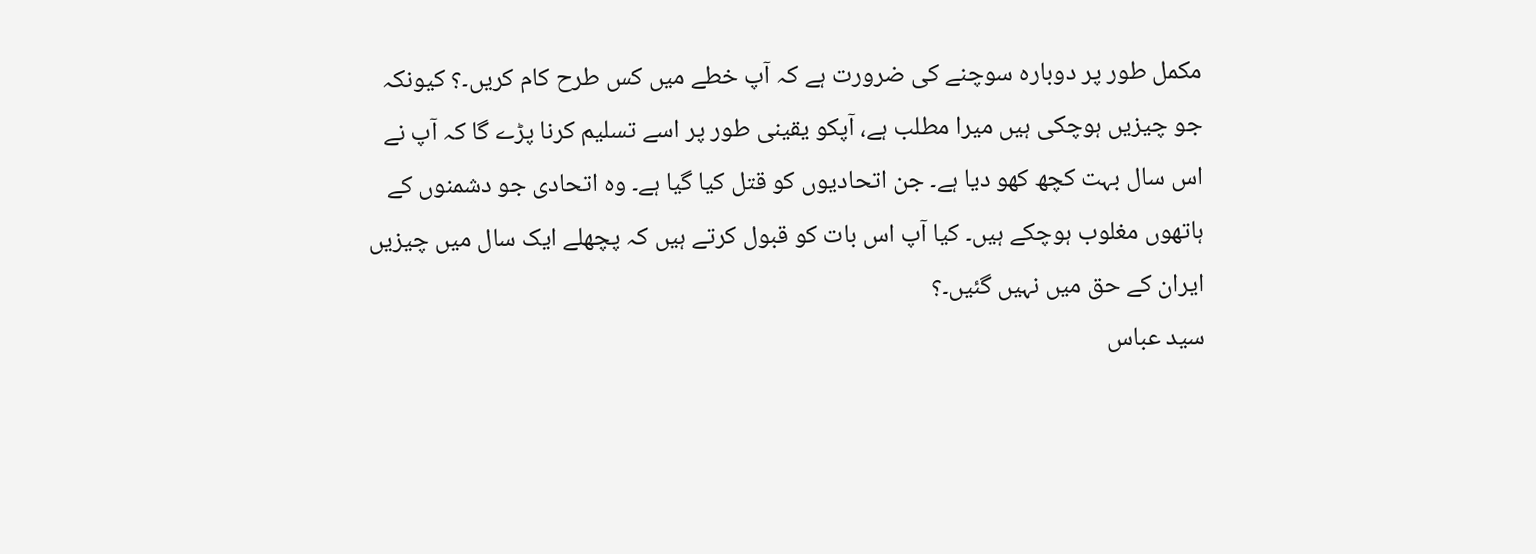مکمل طور پر دوبارہ سوچنے کی ضرورت ہے کہ آپ خطے میں کس طرح کام کریں۔؟ کیونکہ جو چیزیں ہوچکی ہیں میرا مطلب ہے، آپکو یقینی طور پر اسے تسلیم کرنا پڑے گا کہ آپ نے اس سال بہت کچھ کھو دیا ہے۔ جن اتحادیوں کو قتل کیا گیا ہے۔ وہ اتحادی جو دشمنوں کے ہاتھوں مغلوب ہوچکے ہیں۔ کیا آپ اس بات کو قبول کرتے ہیں کہ پچھلے ایک سال میں چیزیں ایران کے حق میں نہیں گئیں۔؟
سید عباس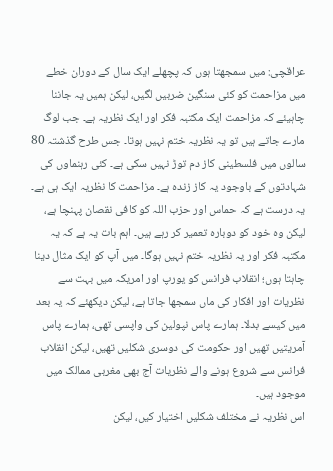عراقچی: میں سمجھتا ہوں کہ پچھلے ایک سال کے دوران خطے میں مزاحمت کو کئی سنگین ضربیں لگیں، لیکن ہمیں یہ جاننا چاہیئے کہ مزاحمت ایک مکتبہ فکر اور ایک نظریہ ہے۔ جب لوگ مارے جاتے ہیں تو یہ نظریہ ختم نہیں ہوتا۔ جس طرح گذشتہ 80 سالوں میں فلسطینی کاز دم توڑ نہیں سکی ہے۔ کئی رہنماوں کی شہادتوں کے باوجود یہ کاز زندہ ہے۔ مزاحمت کا نظریہ ایک ہی ہے۔ یہ درست ہے کہ حماس اور حزب اللہ کو کافی نقصان پہنچا ہے، لیکن وہ خود کو دوبارہ تعمیر کر رہے ہیں۔ اہم بات یہ ہے کہ یہ مکتبہ فکر اور یہ نظریہ ختم نہیں ہوگا۔ میں آپ کو ایک مثال دینا چاہتا ہوں؛ انقلاب فرانس کو یورپ اور امریکہ میں بہت سے نظریات اور افکار کی ماں سمجھا جاتا ہے، لیکن دیکھئے کہ یہ بعد میں کیسے بدلا۔ ہمارے پاس نپولین کی واپسی تھی، ہمارے پاس آمریتیں تھیں اور حکومت کی دوسری شکلیں تھیں، لیکن انقلاب فرانس سے شروع ہونے والے نظریات آج بھی مغربی ممالک میں موجود ہیں۔
اس نظریہ نے مختلف شکلیں اختیار کیں، لیکن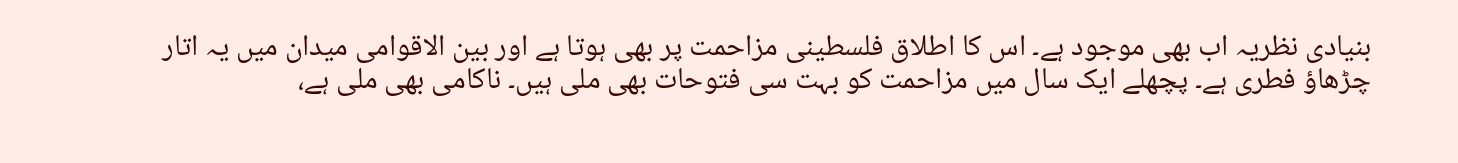بنیادی نظریہ اب بھی موجود ہے۔ اس کا اطلاق فلسطینی مزاحمت پر بھی ہوتا ہے اور بین الاقوامی میدان میں یہ اتار چڑھاؤ فطری ہے۔ پچھلے ایک سال میں مزاحمت کو بہت سی فتوحات بھی ملی ہیں۔ ناکامی بھی ملی ہے،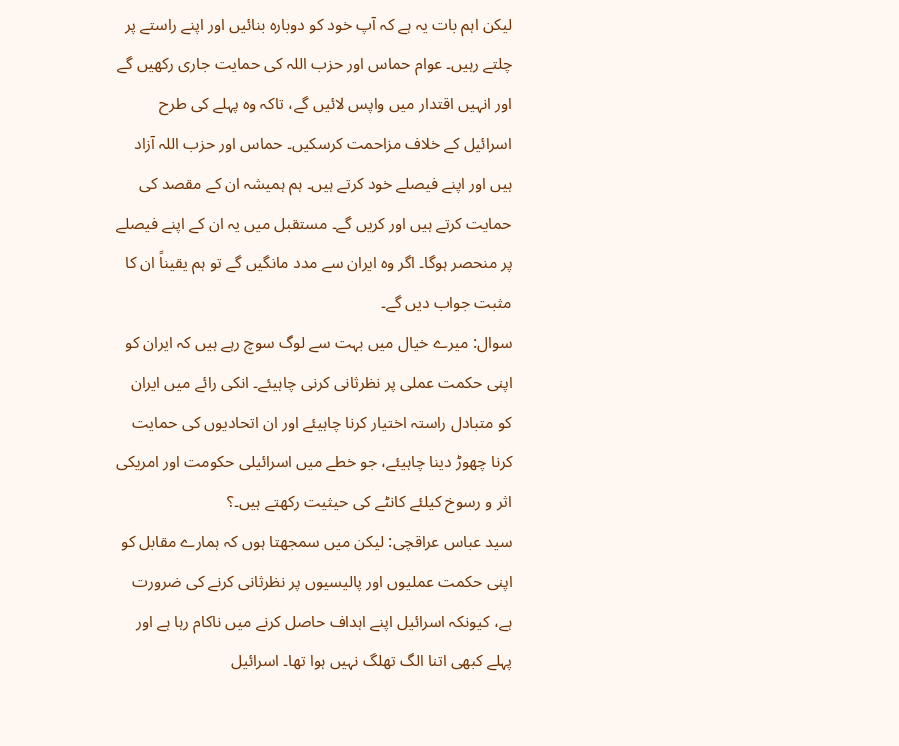لیکن اہم بات یہ ہے کہ آپ خود کو دوبارہ بنائیں اور اپنے راستے پر چلتے رہیں۔ عوام حماس اور حزب اللہ کی حمایت جاری رکھیں گے اور انہیں اقتدار میں واپس لائیں گے، تاکہ وہ پہلے کی طرح اسرائیل کے خلاف مزاحمت کرسکیں۔ حماس اور حزب اللہ آزاد ہیں اور اپنے فیصلے خود کرتے ہیں۔ ہم ہمیشہ ان کے مقصد کی حمایت کرتے ہیں اور کریں گے۔ مستقبل میں یہ ان کے اپنے فیصلے پر منحصر ہوگا۔ اگر وہ ایران سے مدد مانگیں گے تو ہم یقیناً ان کا مثبت جواب دیں گے۔
سوال: میرے خیال میں بہت سے لوگ سوچ رہے ہیں کہ ایران کو اپنی حکمت عملی پر نظرثانی کرنی چاہیئے۔ انکی رائے میں ایران کو متبادل راستہ اختیار کرنا چاہیئے اور ان اتحادیوں کی حمایت کرنا چھوڑ دینا چاہیئے، جو خطے میں اسرائیلی حکومت اور امریکی اثر و رسوخ کیلئے کانٹے کی حیثیت رکھتے ہیں۔؟
سید عباس عراقچی: لیکن میں سمجھتا ہوں کہ ہمارے مقابل کو اپنی حکمت عملیوں اور پالیسیوں پر نظرثانی کرنے کی ضرورت ہے، کیونکہ اسرائیل اپنے اہداف حاصل کرنے میں ناکام رہا ہے اور پہلے کبھی اتنا الگ تھلگ نہیں ہوا تھا۔ اسرائیل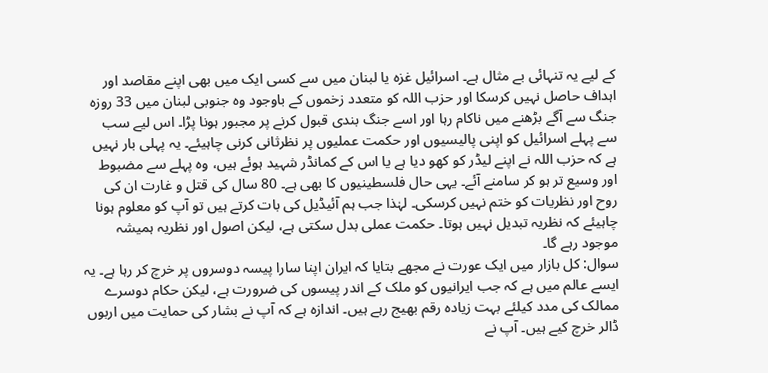کے لیے یہ تنہائی بے مثال ہے۔ اسرائیل غزہ یا لبنان میں سے کسی ایک میں بھی اپنے مقاصد اور اہداف حاصل نہیں کرسکا اور حزب اللہ کو متعدد زخموں کے باوجود وہ جنوبی لبنان میں 33 روزہ جنگ سے آگے بڑھنے میں ناکام رہا اور اسے جنگ بندی قبول کرنے پر مجبور ہونا پڑا۔ اس لیے سب سے پہلے اسرائیل کو اپنی پالیسیوں اور حکمت عملیوں پر نظرثانی کرنی چاہیئے۔ یہ پہلی بار نہیں ہے کہ حزب اللہ نے اپنے لیڈر کو کھو دیا ہے یا اس کے کمانڈر شہید ہوئے ہیں، وہ پہلے سے مضبوط اور وسیع تر ہو کر سامنے آئے۔ یہی حال فلسطینیوں کا بھی ہے۔ 80 سال کی قتل و غارت ان کی روح اور نظریات کو ختم نہیں کرسکی۔ لہٰذا جب ہم آئیڈیل کی بات کرتے ہیں تو آپ کو معلوم ہونا چاہیئے کہ نظریہ تبدیل نہیں ہوتا۔ حکمت عملی بدل سکتی ہے، لیکن اصول اور نظریہ ہمیشہ موجود رہے گا۔
سوال: کل بازار میں ایک عورت نے مجھے بتایا کہ ایران اپنا سارا پیسہ دوسروں پر خرچ کر رہا ہے۔ یہ ایسے عالم میں ہے کہ جب ایرانیوں کو ملک کے اندر پیسوں کی ضرورت ہے، لیکن حکام دوسرے ممالک کی مدد کیلئے بہت زیادہ رقم بھیج رہے ہیں۔ اندازہ ہے کہ آپ نے بشار کی حمایت میں اربوں ڈالر خرچ کیے ہیں۔ آپ نے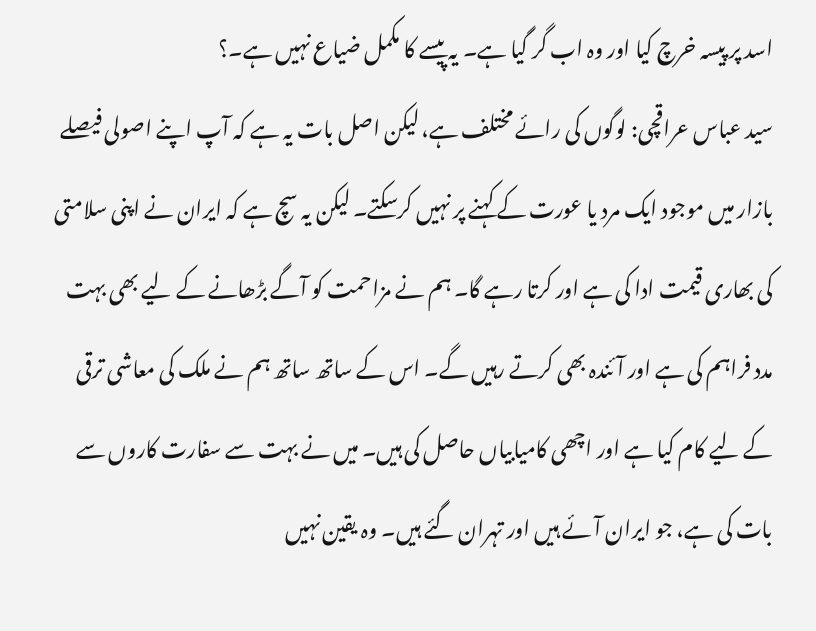اسد پر پیسہ خرچ کیا اور وہ اب گر گیا ہے۔ یہ پیسے کا مکمل ضیاع نہیں ہے۔؟
سید عباس عراقچی: لوگوں کی رائے مختلف ہے، لیکن اصل بات یہ ہے کہ آپ اپنے اصولی فیصلے بازار میں موجود ایک مرد یا عورت کے کہنے پر نہیں کرسکتے۔ لیکن یہ سچ ہے کہ ایران نے اپنی سلامتی کی بھاری قیمت ادا کی ہے اور کرتا رہے گا۔ ہم نے مزاحمت کو آگے بڑھانے کے لیے بھی بہت مدد فراہم کی ہے اور آئندہ بھی کرتے رہیں گے۔ اس کے ساتھ ساتھ ہم نے ملک کی معاشی ترقی کے لیے کام کیا ہے اور اچھی کامیابیاں حاصل کی ہیں۔ میں نے بہت سے سفارت کاروں سے بات کی ہے، جو ایران آئے ہیں اور تہران گئے ہیں۔ وہ یقین نہیں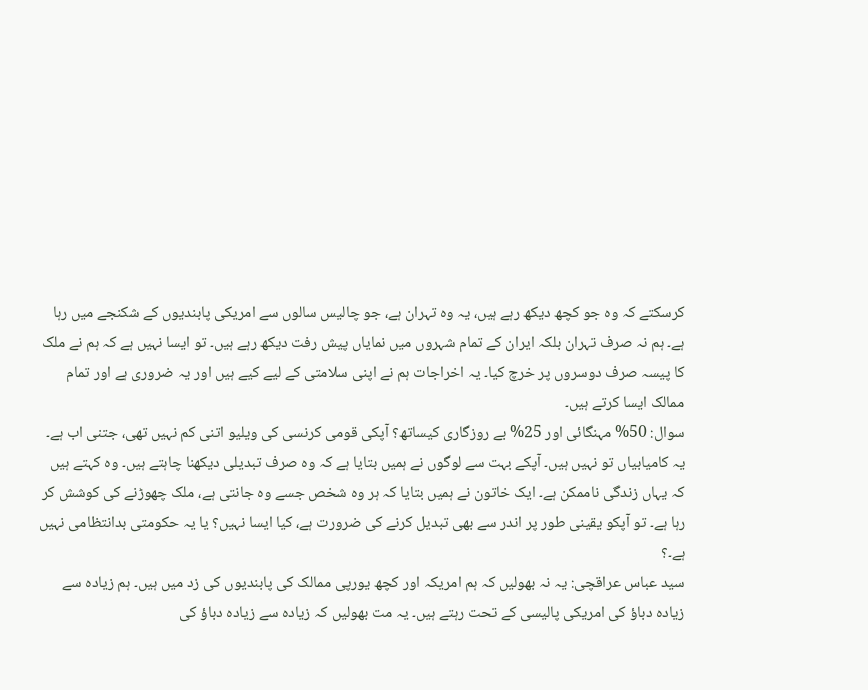کرسکتے کہ وہ جو کچھ دیکھ رہے ہیں، یہ وہ تہران ہے، جو چالیس سالوں سے امریکی پابندیوں کے شکنجے میں رہا ہے۔ ہم نہ صرف تہران بلکہ ایران کے تمام شہروں میں نمایاں پیش رفت دیکھ رہے ہیں۔ تو ایسا نہیں ہے کہ ہم نے ملک کا پیسہ صرف دوسروں پر خرچ کیا۔ یہ اخراجات ہم نے اپنی سلامتی کے لیے کیے ہیں اور یہ ضروری ہے اور تمام ممالک ایسا کرتے ہیں۔
سوال: 50% مہنگائی اور 25% بے روزگاری کیساتھ؟ آپکی قومی کرنسی کی ویلیو اتنی کم نہیں تھی، جتنی اب ہے۔ یہ کامیابیاں تو نہیں ہیں۔ آپکے بہت سے لوگوں نے ہمیں بتایا ہے کہ وہ صرف تبدیلی دیکھنا چاہتے ہیں۔ وہ کہتے ہیں کہ یہاں زندگی ناممکن ہے۔ ایک خاتون نے ہمیں بتایا کہ ہر وہ شخص جسے وہ جانتی ہے، ملک چھوڑنے کی کوشش کر رہا ہے۔ تو آپکو یقینی طور پر اندر سے بھی تبدیل کرنے کی ضرورت ہے، کیا ایسا نہیں؟ یا یہ حکومتی بدانتظامی نہیں ہے۔؟
سید عباس عراقچی: یہ نہ بھولیں کہ ہم امریکہ اور کچھ یورپی ممالک کی پابندیوں کی زد میں ہیں۔ ہم زیادہ سے زیادہ دباؤ کی امریکی پالیسی کے تحت رہتے ہیں۔ یہ مت بھولیں کہ زیادہ سے زیادہ دباؤ کی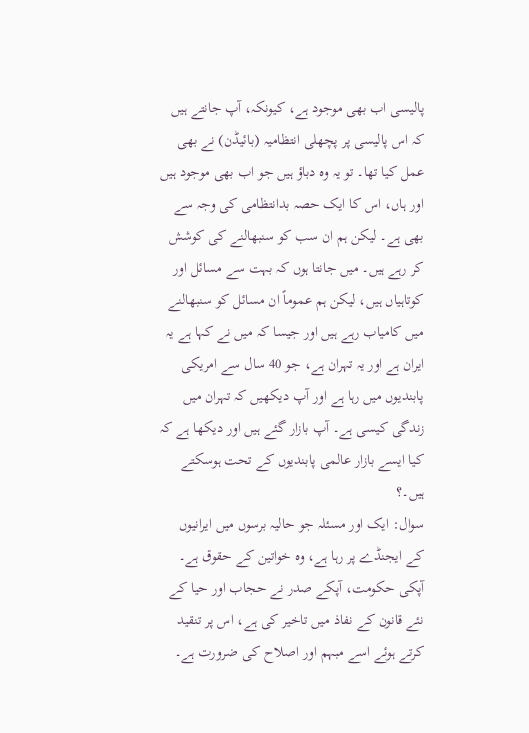پالیسی اب بھی موجود ہے، کیونکہ، آپ جانتے ہیں کہ اس پالیسی پر پچھلی انتظامیہ (بائیڈن) نے بھی عمل کیا تھا۔ تو یہ وہ دباؤ ہیں جو اب بھی موجود ہیں اور ہاں، اس کا ایک حصہ بدانتظامی کی وجہ سے بھی ہے۔ لیکن ہم ان سب کو سنبھالنے کی کوشش کر رہے ہیں۔ میں جانتا ہوں کہ بہت سے مسائل اور کوتاہیاں ہیں، لیکن ہم عموماً ان مسائل کو سنبھالنے میں کامیاب رہے ہیں اور جیسا کہ میں نے کہا ہے یہ ایران ہے اور یہ تہران ہے، جو 40 سال سے امریکی پابندیوں میں رہا ہے اور آپ دیکھیں کہ تہران میں زندگی کیسی ہے۔ آپ بازار گئے ہیں اور دیکھا ہے کہ کیا ایسے بازار عالمی پابندیوں کے تحت ہوسکتے ہیں۔؟
سوال: ایک اور مسئلہ جو حالیہ برسوں میں ایرانیوں کے ایجنڈے پر رہا ہے، وہ خواتین کے حقوق ہے۔ آپکی حکومت، آپکے صدر نے حجاب اور حیا کے نئے قانون کے نفاذ میں تاخیر کی ہے، اس پر تنقید کرتے ہوئے اسے مبہم اور اصلاح کی ضرورت ہے۔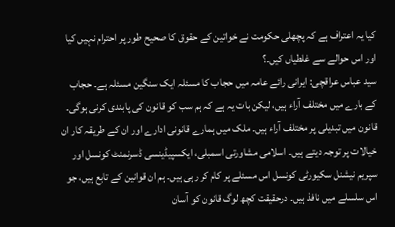کیا یہ اعتراف ہے کہ پچھلی حکومت نے خواتین کے حقوق کا صحیح طور پر احترام نہیں کیا اور اس حوالے سے غلطیاں کیں۔؟
سید عباس عراقچی: ایرانی رائے عامہ میں حجاب کا مسئلہ ایک سنگین مسئلہ ہے۔ حجاب کے بارے میں مختلف آراء ہیں، لیکن بات یہ ہے کہ ہم سب کو قانون کی پابندی کرنی ہوگی۔ قانون میں تبدیلی پر مختلف آراء ہیں۔ ملک میں ہمارے قانونی ادارے اور ان کے طریقہ کار ان خیالات پر توجہ دیتے ہیں۔ اسلامی مشاورتی اسمبلی، ایکسپیڈینسی ڈسرنمنٹ کونسل اور سپریم نیشنل سکیورٹی کونسل اس مسئلے پر کام کر رہی ہیں۔ ہم ان قوانین کے تابع ہیں، جو اس سلسلے میں نافذ ہیں۔ درحقیقت کچھ لوگ قانون کو آسان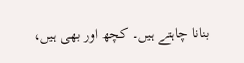بنانا چاہتے ہیں۔ کچھ اور بھی ہیں،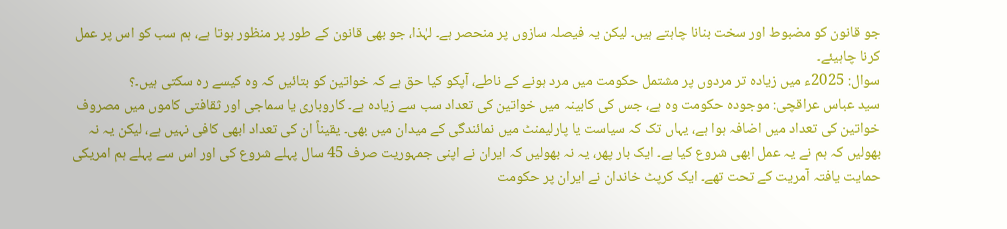جو قانون کو مضبوط اور سخت بنانا چاہتے ہیں۔ لیکن یہ فیصلہ سازوں پر منحصر ہے۔ لہٰذا، جو بھی قانون کے طور پر منظور ہوتا ہے، ہم سب کو اس پر عمل کرنا چاہیئے۔
سوال: 2025ء میں زیادہ تر مردوں پر مشتمل حکومت میں مرد ہونے کے ناطے، آپکو کیا حق ہے کہ خواتین کو بتائیں کہ وہ کیسے رہ سکتی ہیں۔؟
سید عباس عراقچی: موجودہ حکومت وہ ہے، جس کی کابینہ میں خواتین کی تعداد سب سے زیادہ ہے۔ کاروباری یا سماجی اور ثقافتی کاموں میں مصروف خواتین کی تعداد میں اضافہ ہوا ہے، یہاں تک کہ سیاست یا پارلیمنٹ میں نمائندگی کے میدان میں بھی۔ یقیناً ان کی تعداد ابھی کافی نہیں ہے، لیکن یہ نہ بھولیں کہ ہم نے یہ عمل ابھی شروع کیا ہے۔ ایک بار پھر، یہ نہ بھولیں کہ ایران نے اپنی جمہوریت صرف 45 سال پہلے شروع کی اور اس سے پہلے ہم امریکی حمایت یافتہ آمریت کے تحت تھے۔ ایک کرپٹ خاندان نے ایران پر حکومت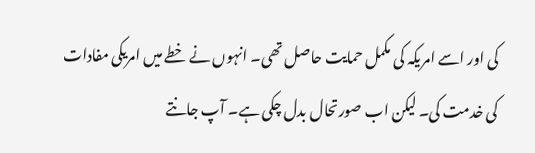کی اور اسے امریکہ کی مکمل حمایت حاصل تھی۔ انہوں نے خطے میں امریکی مفادات کی خدمت کی۔ لیکن اب صورتحال بدل چکی ہے۔ آپ جانتے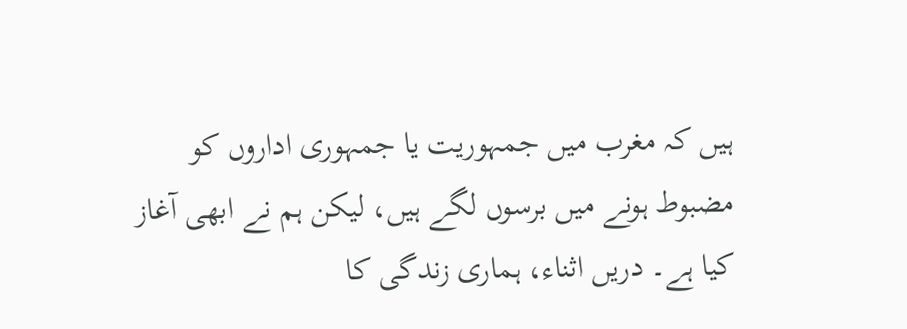ہیں کہ مغرب میں جمہوریت یا جمہوری اداروں کو مضبوط ہونے میں برسوں لگے ہیں، لیکن ہم نے ابھی آغاز کیا ہے۔ دریں اثناء، ہماری زندگی کا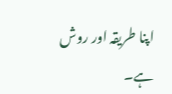اپنا طریقہ اور روش ہے۔